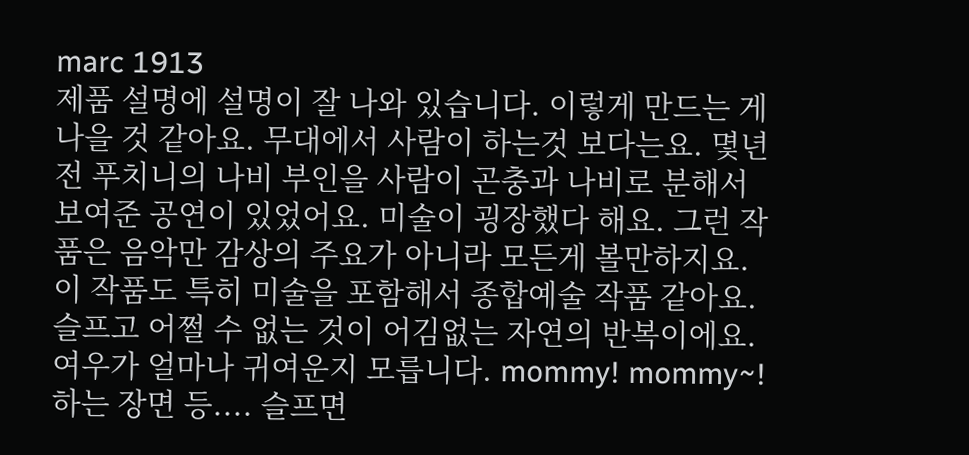marc 1913
제품 설명에 설명이 잘 나와 있습니다. 이렇게 만드는 게 나을 것 같아요. 무대에서 사람이 하는것 보다는요. 몇년 전 푸치니의 나비 부인을 사람이 곤충과 나비로 분해서 보여준 공연이 있었어요. 미술이 굉장했다 해요. 그런 작품은 음악만 감상의 주요가 아니라 모든게 볼만하지요. 이 작품도 특히 미술을 포함해서 종합예술 작품 같아요. 슬프고 어쩔 수 없는 것이 어김없는 자연의 반복이에요. 여우가 얼마나 귀여운지 모릅니다. mommy! mommy~! 하는 장면 등.... 슬프면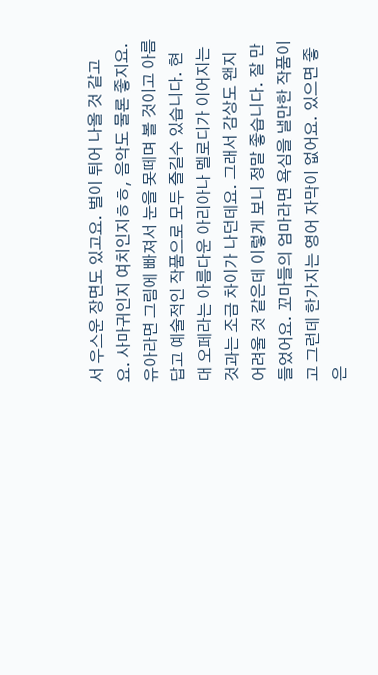서 우스운 장면도 있고요. 벌이 튀어 나올 것 같고요. 사마귀인지 여치인지ㅎㅎ, 음악도 물론 좋지요.
유아라면 그림에 빠져서 눈을 못떼며 볼 것이고 아름답고 예술적인 작품으로 모두 즐길수 있습니다. 현대 오페라는 아름다운 아리아나 멜로디가 이어지는것과는 조금 차이가 나던데요. 그래서 감상도 왠지 어려울 것 같은데 이렇게 보니 정말 좋습니다. 잘 만들었어요. 꼬마들의 엄마라면 욕심을 낼만한 작품이고 그런데 한가지는 영어 자막이 없어요. 있으면 좋은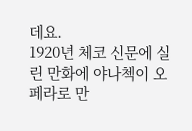데요.
1920년 체코 신문에 실린 만화에 야나첵이 오페라로 만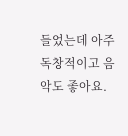들었는데 아주 독창적이고 음악도 좋아요.